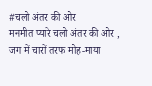#चलो अंतर की ओर
मनमीत प्यारे चलो अंतर की ओर ,
जग में चारों तरफ मोह-माया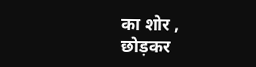का शोर ,
छोड़कर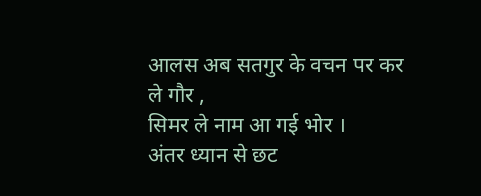आलस अब सतगुर के वचन पर कर ले गौर ,
सिमर ले नाम आ गई भोर ।
अंतर ध्यान से छट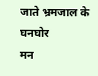जाते भ्रमजाल के घनघोर
मन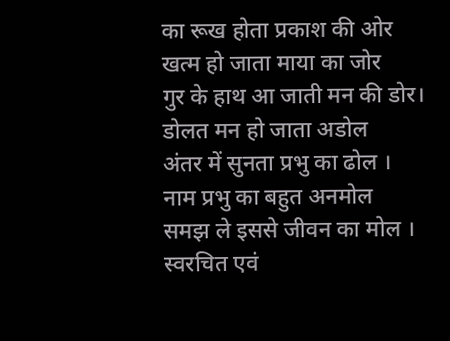का रूख होता प्रकाश की ओर
खत्म हो जाता माया का जोर
गुर के हाथ आ जाती मन की डोर।
डोलत मन हो जाता अडोल
अंतर में सुनता प्रभु का ढोल ।
नाम प्रभु का बहुत अनमोल
समझ ले इससे जीवन का मोल ।
स्वरचित एवं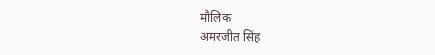मौलिक
अमरजीत सिंह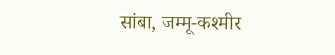सांबा, जम्मू-कश्मीर